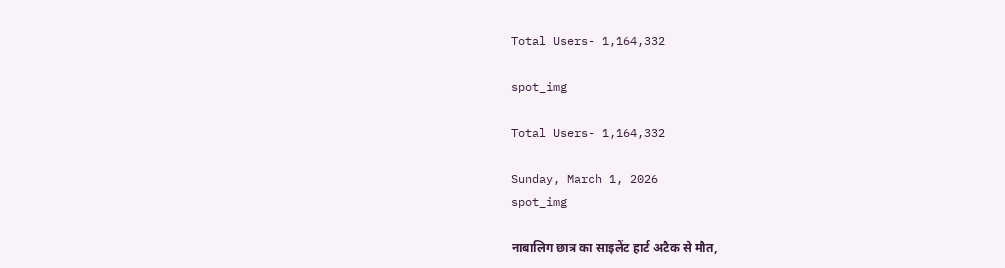Total Users- 1,164,332

spot_img

Total Users- 1,164,332

Sunday, March 1, 2026
spot_img

नाबालिग छात्र का साइलेंट हार्ट अटैक से मौत,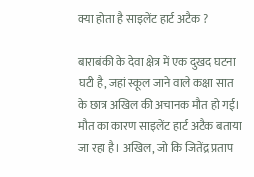क्या होता है साइलेंट हार्ट अटैक ?

बाराबंकी के देवा क्षेत्र में एक दुखद घटना घटी है, जहां स्कूल जाने वाले कक्षा सात के छात्र अखिल की अचानक मौत हो गई। मौत का कारण साइलेंट हार्ट अटैक बताया जा रहा है। अखिल, जो कि जितेंद्र प्रताप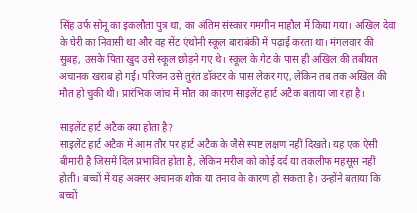सिंह उर्फ सोनू का इकलौता पुत्र था, का अंतिम संस्कार गमगीन माहौल में किया गया। अखिल देवा के घेरी का निवासी था और वह सेंट एंथोनी स्कूल बाराबंकी में पढ़ाई करता था। मंगलवार की सुबह, उसके पिता खुद उसे स्कूल छोड़ने गए थे। स्कूल के गेट के पास ही अखिल की तबीयत अचानक खराब हो गई। परिजन उसे तुरंत डॉक्टर के पास लेकर गए, लेकिन तब तक अखिल की मौत हो चुकी थी। प्रारंभिक जांच में मौत का कारण साइलेंट हार्ट अटैक बताया जा रहा है।

साइलेंट हार्ट अटैक क्या होता है?
साइलेंट हार्ट अटैक में आम तौर पर हार्ट अटैक के जैसे स्पष्ट लक्षण नहीं दिखते। यह एक ऐसी बीमारी है जिसमें दिल प्रभावित होता है, लेकिन मरीज को कोई दर्द या तकलीफ महसूस नहीं होती। बच्चों में यह अक्सर अचानक शोक या तनाव के कारण हो सकता है। उन्होंने बताया कि बच्चों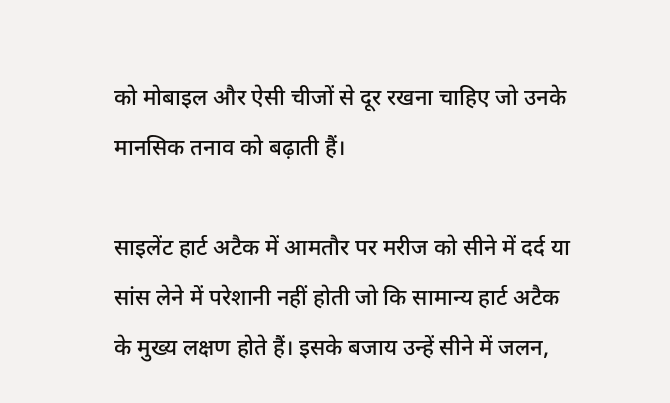को मोबाइल और ऐसी चीजों से दूर रखना चाहिए जो उनके मानसिक तनाव को बढ़ाती हैं।

साइलेंट हार्ट अटैक में आमतौर पर मरीज को सीने में दर्द या सांस लेने में परेशानी नहीं होती जो कि सामान्य हार्ट अटैक के मुख्य लक्षण होते हैं। इसके बजाय उन्हें सीने में जलन,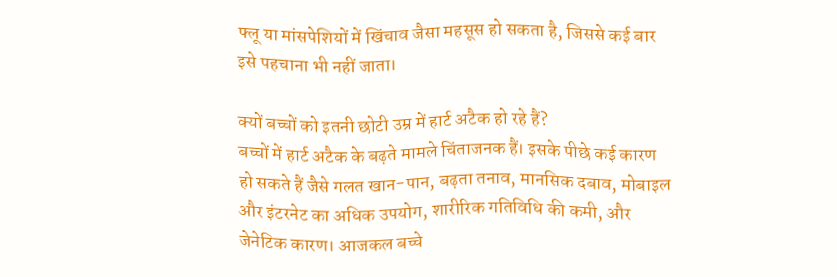फ्लू या मांसपेशियों में खिंचाव जैसा महसूस हो सकता है, जिससे कई बार इसे पहचाना भी नहीं जाता।

क्यों बच्चों को इतनी छोटी उम्र में हार्ट अटैक हो रहे हैं?
बच्चों में हार्ट अटैक के बढ़ते मामले चिंताजनक हैं। इसके पीछे कई कारण हो सकते हैं जैसे गलत खान-पान, बढ़ता तनाव, मानसिक दबाव, मोबाइल और इंटरनेट का अधिक उपयोग, शारीरिक गतिविधि की कमी, और जेनेटिक कारण। आजकल बच्चे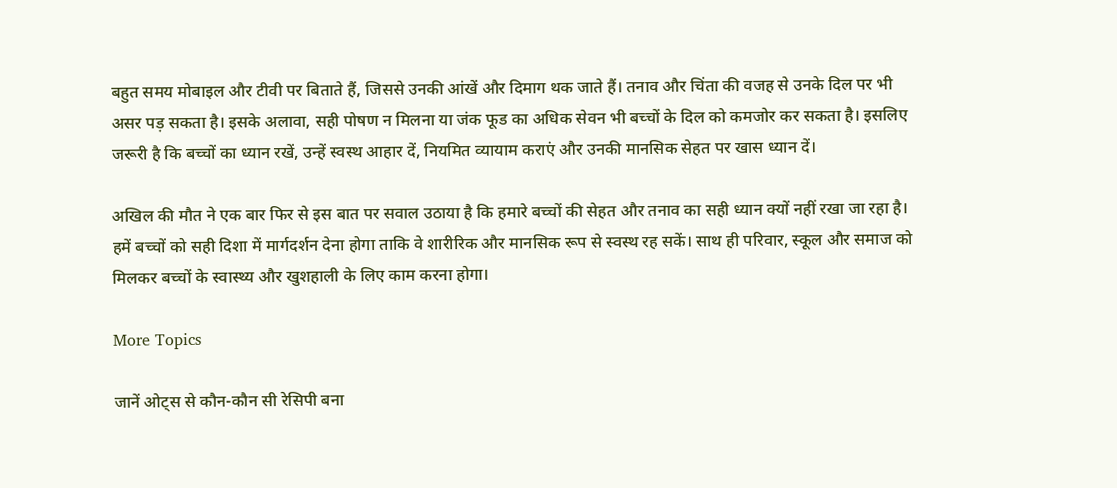बहुत समय मोबाइल और टीवी पर बिताते हैं, जिससे उनकी आंखें और दिमाग थक जाते हैं। तनाव और चिंता की वजह से उनके दिल पर भी असर पड़ सकता है। इसके अलावा, सही पोषण न मिलना या जंक फूड का अधिक सेवन भी बच्चों के दिल को कमजोर कर सकता है। इसलिए जरूरी है कि बच्चों का ध्यान रखें, उन्हें स्वस्थ आहार दें, नियमित व्यायाम कराएं और उनकी मानसिक सेहत पर खास ध्यान दें।

अखिल की मौत ने एक बार फिर से इस बात पर सवाल उठाया है कि हमारे बच्चों की सेहत और तनाव का सही ध्यान क्यों नहीं रखा जा रहा है। हमें बच्चों को सही दिशा में मार्गदर्शन देना होगा ताकि वे शारीरिक और मानसिक रूप से स्वस्थ रह सकें। साथ ही परिवार, स्कूल और समाज को मिलकर बच्चों के स्वास्थ्य और खुशहाली के लिए काम करना होगा।

More Topics

जानें ओट्स से कौन-कौन सी रेसिपी बना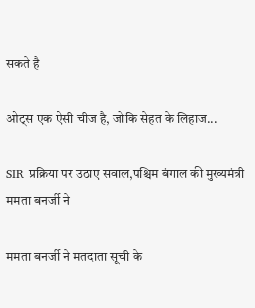सकते है

ओट्स एक ऐसी चीज है, जोकि सेहत के लिहाज...

SIR प्रक्रिया पर उठाए सवाल,पश्चिम बंगाल की मुख्यमंत्री ममता बनर्जी ने

ममता बनर्जी ने मतदाता सूची के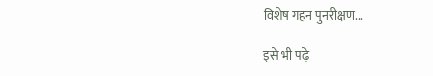विशेष गहन पुनरीक्षण...

इसे भी पढ़े